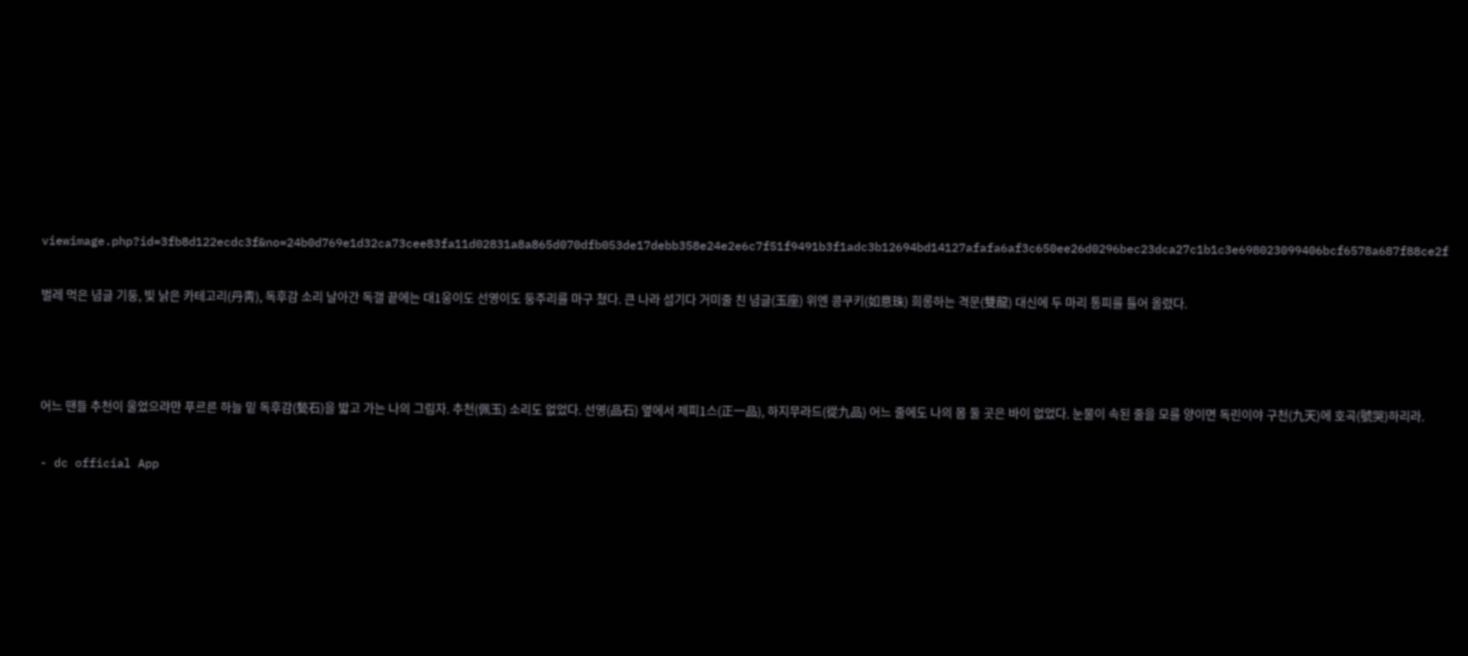viewimage.php?id=3fb8d122ecdc3f&no=24b0d769e1d32ca73cee83fa11d02831a8a865d070dfb053de17debb358e24e2e6c7f51f9491b3f1adc3b12694bd14127afafa6af3c650ee26d0296bec23dca27c1b1c3e698023099406bcf6578a687f88ce2f

벌레 먹은 념글 기둥, 빛 낡은 카테고리(丹靑), 독후감 소리 날아간 독갤 끝에는 대1웅이도 선영이도 둥주리를 마구 쳤다. 큰 나라 섬기다 거미줄 친 념글(玉座) 위엔 콩쿠키(如意珠) 희롱하는 격문(雙龍) 대신에 두 마리 통피를 틀어 올렸다.



어느 땐들 추천이 울었으랴만 푸르른 하늘 밑 독후감(甃石)을 밟고 가는 나의 그림자. 추천(佩玉) 소리도 없었다. 선영(品石) 옆에서 제피1스(正一品), 하지무라드(從九品) 어느 줄에도 나의 몸 둘 곳은 바이 없었다. 눈물이 속된 줄을 모를 양이면 독린이야 구천(九天)에 호곡(號哭)하리라.

- dc official App